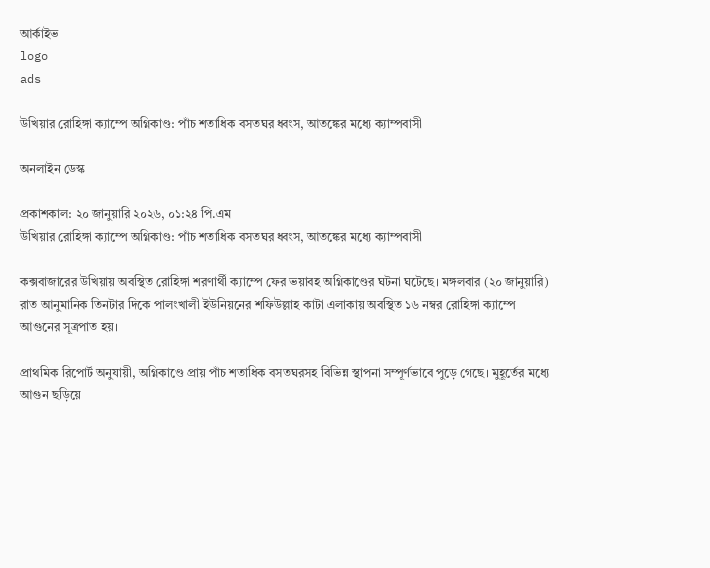আর্কাইভ
logo
ads

উখিয়ার রোহিঙ্গা ক্যাম্পে অগ্নিকাণ্ড: পাঁচ শতাধিক বসতঘর ধ্বংস, আতঙ্কের মধ্যে ক্যাম্পবাসী

অনলাইন ডেস্ক

প্রকাশকাল: ২০ জানুয়ারি ২০২৬, ০১:২৪ পি.এম
উখিয়ার রোহিঙ্গা ক্যাম্পে অগ্নিকাণ্ড: পাঁচ শতাধিক বসতঘর ধ্বংস, আতঙ্কের মধ্যে ক্যাম্পবাসী

কক্সবাজারের উখিয়ায় অবস্থিত রোহিঙ্গা শরণার্থী ক্যাম্পে ফের ভয়াবহ অগ্নিকাণ্ডের ঘটনা ঘটেছে। মঙ্গলবার (২০ জানুয়ারি) রাত আনুমানিক তিনটার দিকে পালংখালী ইউনিয়নের শফিউল্লাহ কাটা এলাকায় অবস্থিত ১৬ নম্বর রোহিঙ্গা ক্যাম্পে আগুনের সূত্রপাত হয়।

প্রাথমিক রিপোর্ট অনুযায়ী, অগ্নিকাণ্ডে প্রায় পাঁচ শতাধিক বসতঘরসহ বিভিন্ন স্থাপনা সম্পূর্ণভাবে পুড়ে গেছে। মুহূর্তের মধ্যে আগুন ছড়িয়ে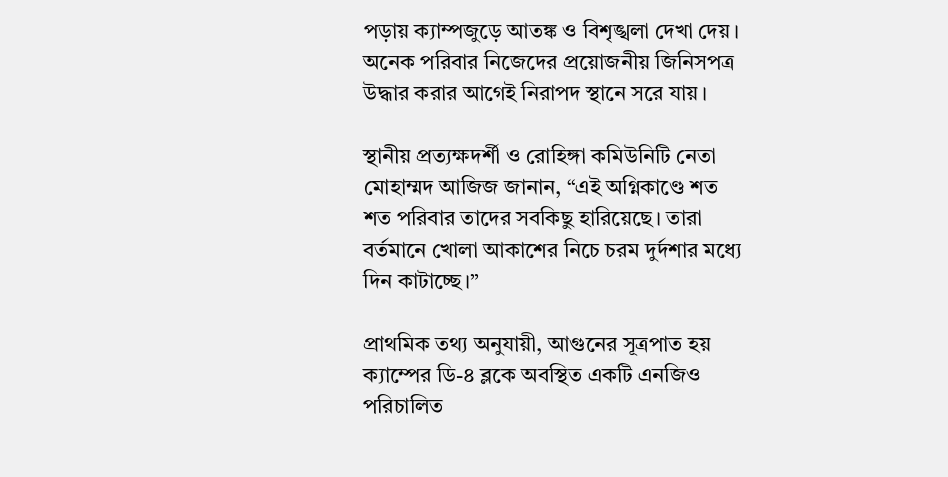পড়ায় ক্যাম্পজুড়ে আতঙ্ক ও বিশৃঙ্খলা দেখা দেয়। অনেক পরিবার নিজেদের প্রয়োজনীয় জিনিসপত্র উদ্ধার করার আগেই নিরাপদ স্থানে সরে যায়।

স্থানীয় প্রত্যক্ষদর্শী ও রোহিঙ্গা কমিউনিটি নেতা মোহাম্মদ আজিজ জানান, “এই অগ্নিকাণ্ডে শত শত পরিবার তাদের সবকিছু হারিয়েছে। তারা বর্তমানে খোলা আকাশের নিচে চরম দুর্দশার মধ্যে দিন কাটাচ্ছে।”

প্রাথমিক তথ্য অনুযায়ী, আগুনের সূত্রপাত হয় ক্যাম্পের ডি-৪ ব্লকে অবস্থিত একটি এনজিও পরিচালিত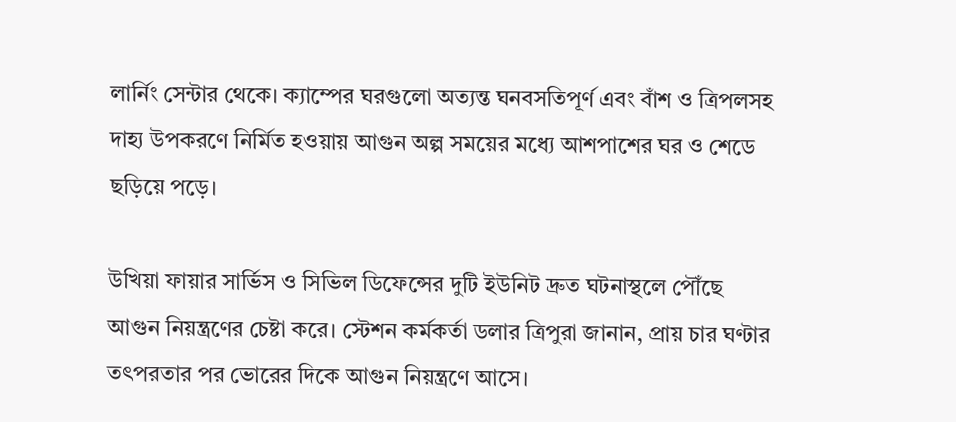লার্নিং সেন্টার থেকে। ক্যাম্পের ঘরগুলো অত্যন্ত ঘনবসতিপূর্ণ এবং বাঁশ ও ত্রিপলসহ দাহ্য উপকরণে নির্মিত হওয়ায় আগুন অল্প সময়ের মধ্যে আশপাশের ঘর ও শেডে ছড়িয়ে পড়ে।

উখিয়া ফায়ার সার্ভিস ও সিভিল ডিফেন্সের দুটি ইউনিট দ্রুত ঘটনাস্থলে পৌঁছে আগুন নিয়ন্ত্রণের চেষ্টা করে। স্টেশন কর্মকর্তা ডলার ত্রিপুরা জানান, প্রায় চার ঘণ্টার তৎপরতার পর ভোরের দিকে আগুন নিয়ন্ত্রণে আসে।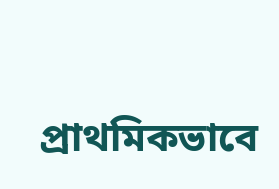প্রাথমিকভাবে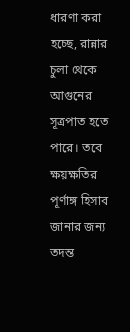ধারণা করা হচ্ছে, রান্নার চুলা থেকে আগুনের সূত্রপাত হতে পারে। তবে ক্ষয়ক্ষতির পূর্ণাঙ্গ হিসাব জানার জন্য তদন্ত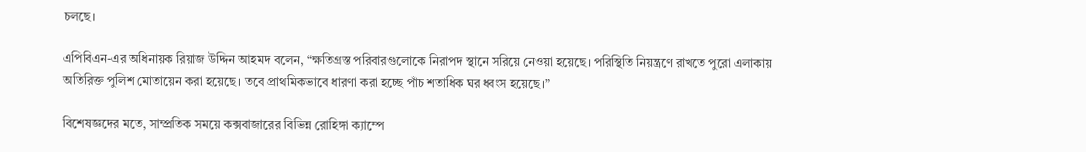চলছে।

এপিবিএন-এর অধিনায়ক রিয়াজ উদ্দিন আহমদ বলেন, “ক্ষতিগ্রস্ত পরিবারগুলোকে নিরাপদ স্থানে সরিয়ে নেওয়া হয়েছে। পরিস্থিতি নিয়ন্ত্রণে রাখতে পুরো এলাকায় অতিরিক্ত পুলিশ মোতায়েন করা হয়েছে। তবে প্রাথমিকভাবে ধারণা করা হচ্ছে পাঁচ শতাধিক ঘর ধ্বংস হয়েছে।”

বিশেষজ্ঞদের মতে, সাম্প্রতিক সময়ে কক্সবাজারের বিভিন্ন রোহিঙ্গা ক্যাম্পে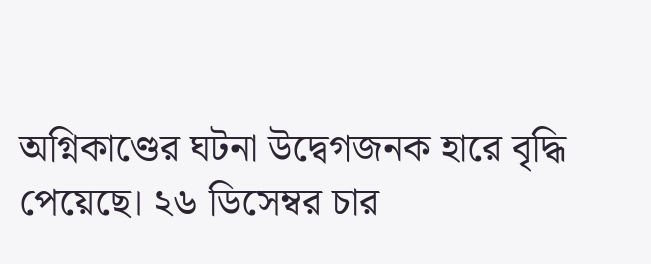অগ্নিকাণ্ডের ঘটনা উদ্বেগজনক হারে বৃদ্ধি পেয়েছে। ২৬ ডিসেম্বর চার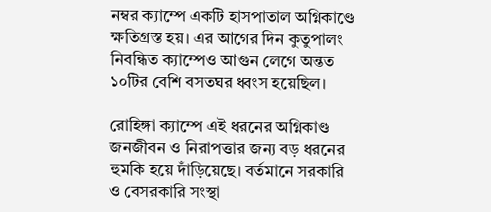নম্বর ক্যাম্পে একটি হাসপাতাল অগ্নিকাণ্ডে ক্ষতিগ্রস্ত হয়। এর আগের দিন কুতুপালং নিবন্ধিত ক্যাম্পেও আগুন লেগে অন্তত ১০টির বেশি বসতঘর ধ্বংস হয়েছিল।

রোহিঙ্গা ক্যাম্পে এই ধরনের অগ্নিকাণ্ড জনজীবন ও নিরাপত্তার জন্য বড় ধরনের হুমকি হয়ে দাঁড়িয়েছে। বর্তমানে সরকারি ও বেসরকারি সংস্থা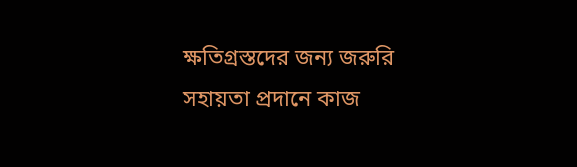ক্ষতিগ্রস্তদের জন্য জরুরি সহায়তা প্রদানে কাজ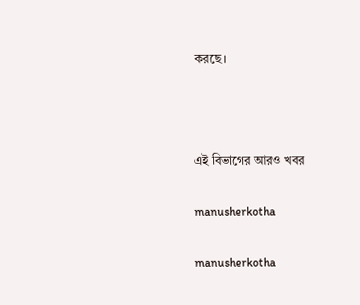করছে।



এই বিভাগের আরও খবর

manusherkotha

manusherkotha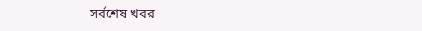সর্বশেষ খবর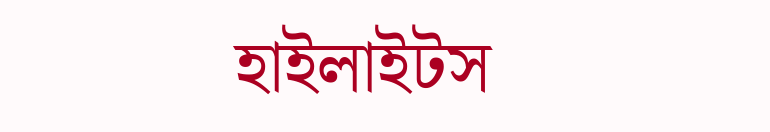হাইলাইটস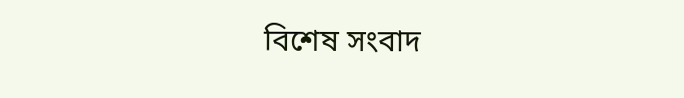বিশেষ সংবাদ